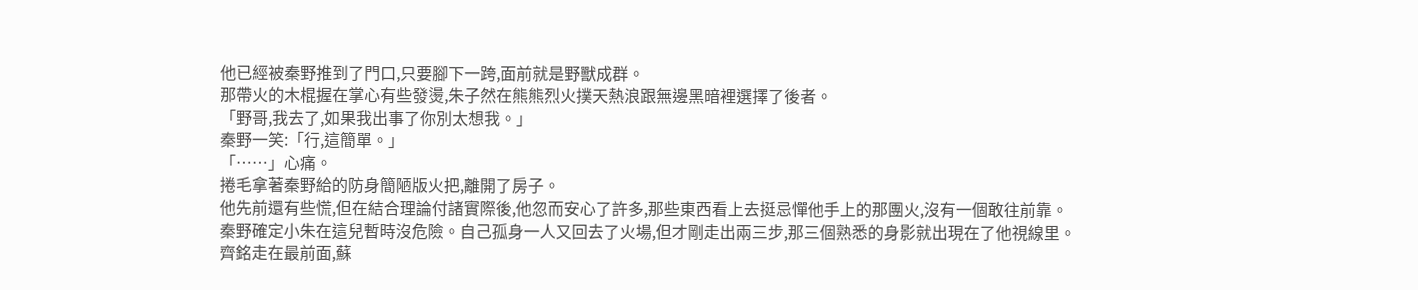他已經被秦野推到了門口,只要腳下一跨,面前就是野獸成群。
那帶火的木棍握在掌心有些發燙,朱子然在熊熊烈火撲天熱浪跟無邊黑暗裡選擇了後者。
「野哥,我去了,如果我出事了你別太想我。」
秦野一笑:「行,這簡單。」
「……」心痛。
捲毛拿著秦野給的防身簡陋版火把,離開了房子。
他先前還有些慌,但在結合理論付諸實際後,他忽而安心了許多,那些東西看上去挺忌憚他手上的那團火,沒有一個敢往前靠。
秦野確定小朱在這兒暫時沒危險。自己孤身一人又回去了火場,但才剛走出兩三步,那三個熟悉的身影就出現在了他視線里。
齊銘走在最前面,蘇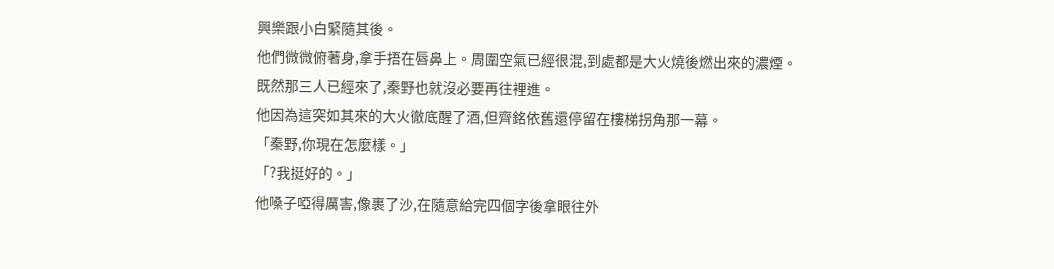興樂跟小白緊隨其後。
他們微微俯著身,拿手捂在唇鼻上。周圍空氣已經很混,到處都是大火燒後燃出來的濃煙。
既然那三人已經來了,秦野也就沒必要再往裡進。
他因為這突如其來的大火徹底醒了酒,但齊銘依舊還停留在樓梯拐角那一幕。
「秦野,你現在怎麼樣。」
「?我挺好的。」
他嗓子啞得厲害,像裹了沙,在隨意給完四個字後拿眼往外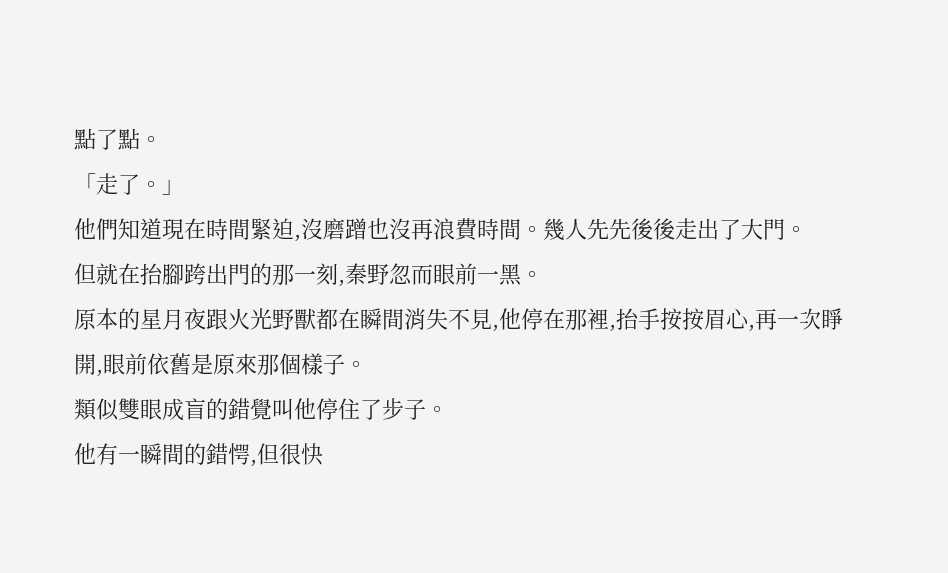點了點。
「走了。」
他們知道現在時間緊迫,沒磨蹭也沒再浪費時間。幾人先先後後走出了大門。
但就在抬腳跨出門的那一刻,秦野忽而眼前一黑。
原本的星月夜跟火光野獸都在瞬間消失不見,他停在那裡,抬手按按眉心,再一次睜開,眼前依舊是原來那個樣子。
類似雙眼成盲的錯覺叫他停住了步子。
他有一瞬間的錯愕,但很快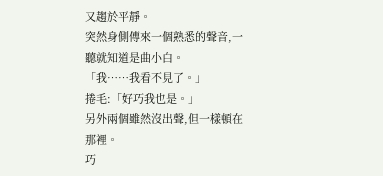又趨於平靜。
突然身側傳來一個熟悉的聲音,一聽就知道是曲小白。
「我……我看不見了。」
捲毛:「好巧我也是。」
另外兩個雖然沒出聲,但一樣頓在那裡。
巧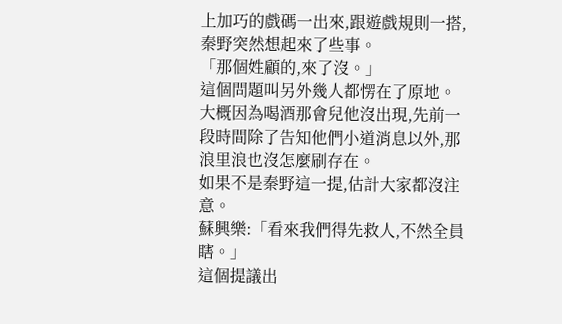上加巧的戲碼一出來,跟遊戲規則一搭,秦野突然想起來了些事。
「那個姓顧的,來了沒。」
這個問題叫另外幾人都愣在了原地。
大概因為喝酒那會兒他沒出現,先前一段時間除了告知他們小道消息以外,那浪里浪也沒怎麼刷存在。
如果不是秦野這一提,估計大家都沒注意。
蘇興樂:「看來我們得先救人,不然全員瞎。」
這個提議出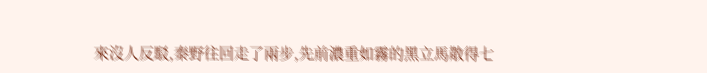來沒人反駁,秦野往回走了兩步,先前濃重如霧的黑立馬散得七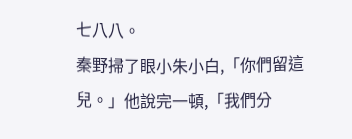七八八。
秦野掃了眼小朱小白,「你們留這兒。」他說完一頓,「我們分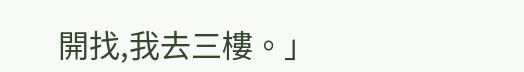開找,我去三樓。」